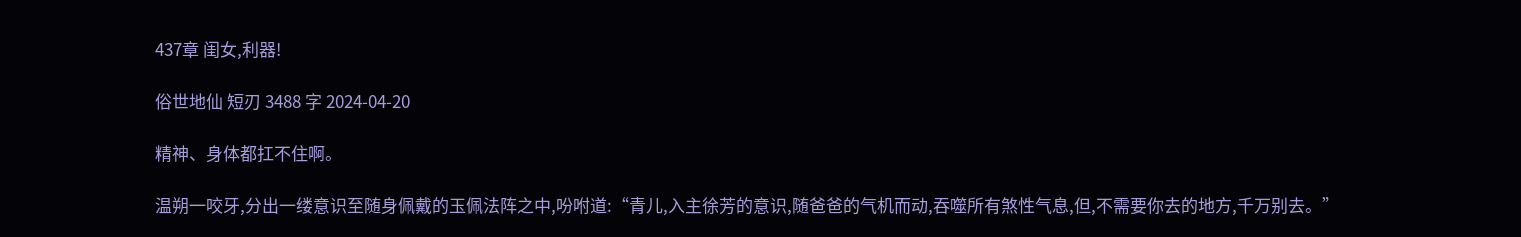437章 闺女,利器!

俗世地仙 短刃 3488 字 2024-04-20

精神、身体都扛不住啊。

温朔一咬牙,分出一缕意识至随身佩戴的玉佩法阵之中,吩咐道:“青儿,入主徐芳的意识,随爸爸的气机而动,吞噬所有煞性气息,但,不需要你去的地方,千万别去。”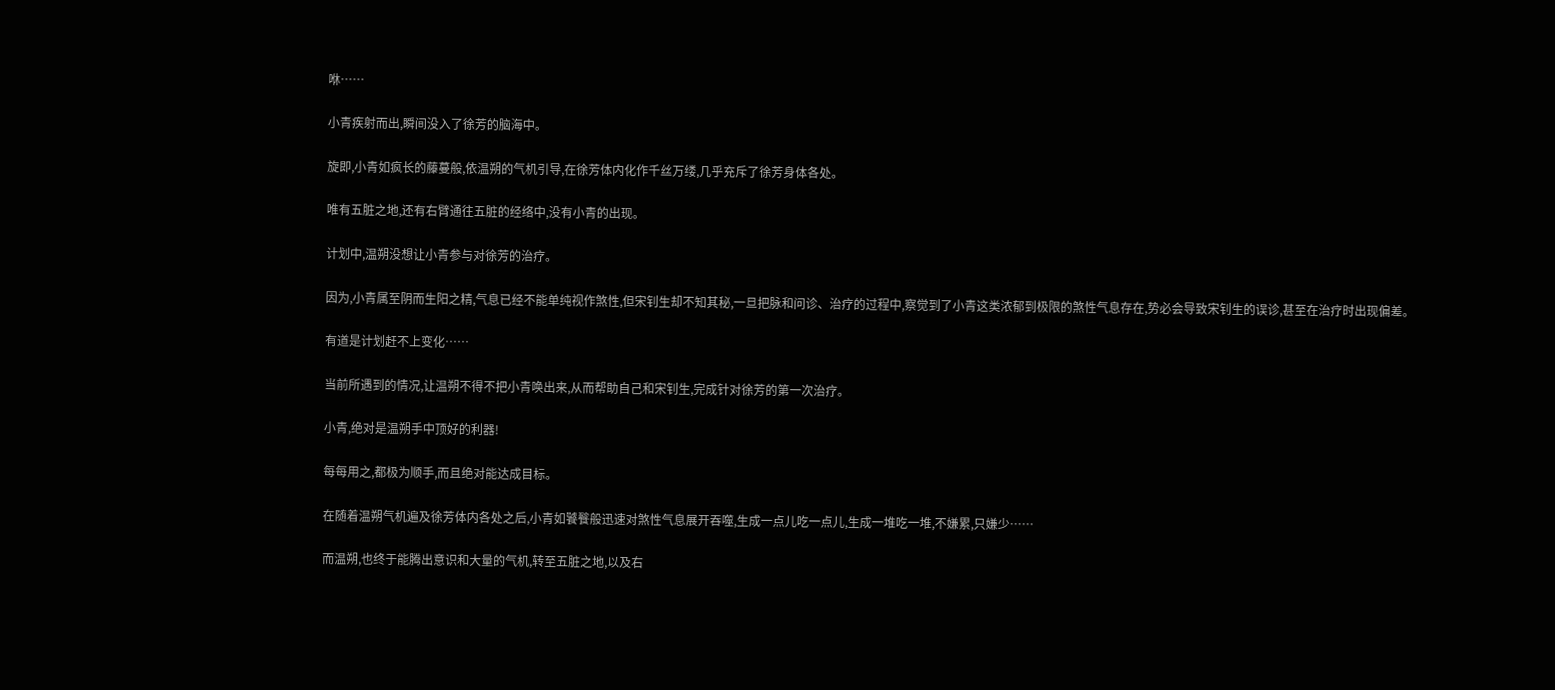咻……

小青疾射而出,瞬间没入了徐芳的脑海中。

旋即,小青如疯长的藤蔓般,依温朔的气机引导,在徐芳体内化作千丝万缕,几乎充斥了徐芳身体各处。

唯有五脏之地,还有右臂通往五脏的经络中,没有小青的出现。

计划中,温朔没想让小青参与对徐芳的治疗。

因为,小青属至阴而生阳之精,气息已经不能单纯视作煞性,但宋钊生却不知其秘,一旦把脉和问诊、治疗的过程中,察觉到了小青这类浓郁到极限的煞性气息存在,势必会导致宋钊生的误诊,甚至在治疗时出现偏差。

有道是计划赶不上变化……

当前所遇到的情况,让温朔不得不把小青唤出来,从而帮助自己和宋钊生,完成针对徐芳的第一次治疗。

小青,绝对是温朔手中顶好的利器!

每每用之,都极为顺手,而且绝对能达成目标。

在随着温朔气机遍及徐芳体内各处之后,小青如饕餮般迅速对煞性气息展开吞噬,生成一点儿吃一点儿,生成一堆吃一堆,不嫌累,只嫌少……

而温朔,也终于能腾出意识和大量的气机,转至五脏之地,以及右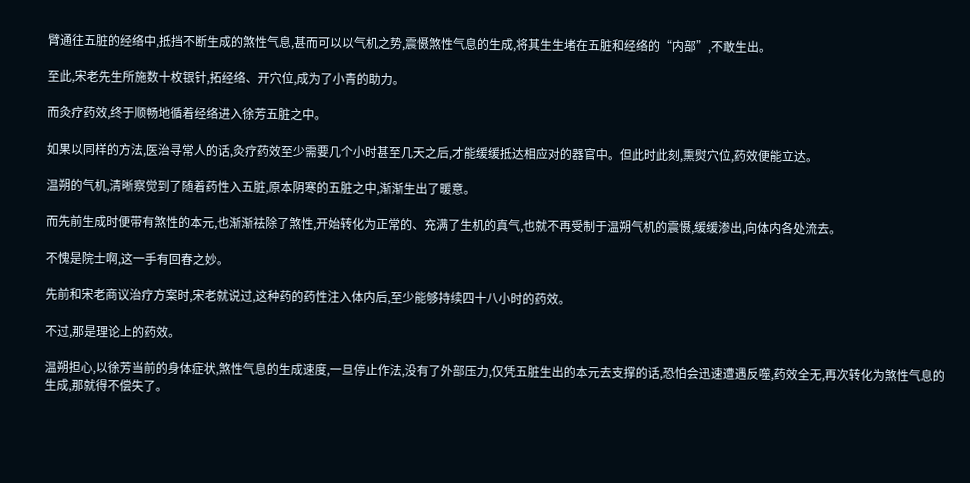臂通往五脏的经络中,抵挡不断生成的煞性气息,甚而可以以气机之势,震慑煞性气息的生成,将其生生堵在五脏和经络的“内部”,不敢生出。

至此,宋老先生所施数十枚银针,拓经络、开穴位,成为了小青的助力。

而灸疗药效,终于顺畅地循着经络进入徐芳五脏之中。

如果以同样的方法,医治寻常人的话,灸疗药效至少需要几个小时甚至几天之后,才能缓缓抵达相应对的器官中。但此时此刻,熏熨穴位,药效便能立达。

温朔的气机,清晰察觉到了随着药性入五脏,原本阴寒的五脏之中,渐渐生出了暖意。

而先前生成时便带有煞性的本元,也渐渐祛除了煞性,开始转化为正常的、充满了生机的真气,也就不再受制于温朔气机的震慑,缓缓渗出,向体内各处流去。

不愧是院士啊,这一手有回春之妙。

先前和宋老商议治疗方案时,宋老就说过,这种药的药性注入体内后,至少能够持续四十八小时的药效。

不过,那是理论上的药效。

温朔担心,以徐芳当前的身体症状,煞性气息的生成速度,一旦停止作法,没有了外部压力,仅凭五脏生出的本元去支撑的话,恐怕会迅速遭遇反噬,药效全无,再次转化为煞性气息的生成,那就得不偿失了。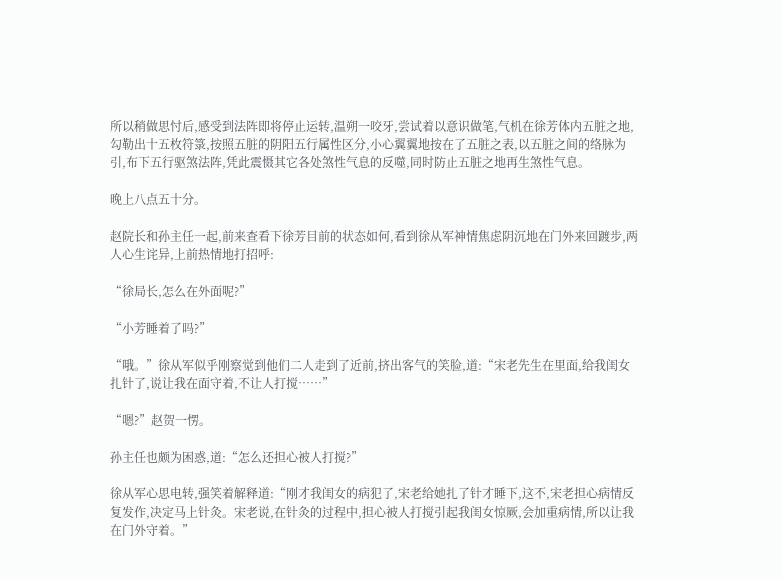所以稍做思忖后,感受到法阵即将停止运转,温朔一咬牙,尝试着以意识做笔,气机在徐芳体内五脏之地,勾勒出十五枚符箓,按照五脏的阴阳五行属性区分,小心翼翼地按在了五脏之表,以五脏之间的络脉为引,布下五行驱煞法阵,凭此震慑其它各处煞性气息的反噬,同时防止五脏之地再生煞性气息。

晚上八点五十分。

赵院长和孙主任一起,前来查看下徐芳目前的状态如何,看到徐从军神情焦虑阴沉地在门外来回踱步,两人心生诧异,上前热情地打招呼:

“徐局长,怎么在外面呢?”

“小芳睡着了吗?”

“哦。”徐从军似乎刚察觉到他们二人走到了近前,挤出客气的笑脸,道:“宋老先生在里面,给我闺女扎针了,说让我在面守着,不让人打搅……”

“嗯?”赵贺一愣。

孙主任也颇为困惑,道:“怎么还担心被人打搅?”

徐从军心思电转,强笑着解释道:“刚才我闺女的病犯了,宋老给她扎了针才睡下,这不,宋老担心病情反复发作,决定马上针灸。宋老说,在针灸的过程中,担心被人打搅引起我闺女惊厥,会加重病情,所以让我在门外守着。”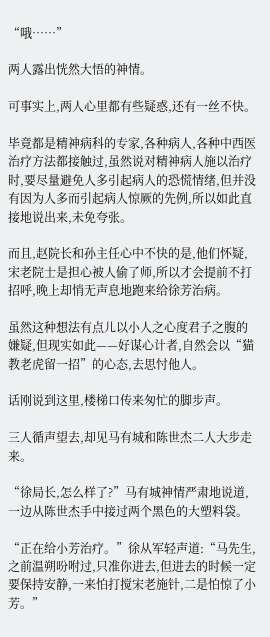“哦……”

两人露出恍然大悟的神情。

可事实上,两人心里都有些疑惑,还有一丝不快。

毕竟都是精神病科的专家,各种病人,各种中西医治疗方法都接触过,虽然说对精神病人施以治疗时,要尽量避免人多引起病人的恐慌情绪,但并没有因为人多而引起病人惊厥的先例,所以如此直接地说出来,未免夸张。

而且,赵院长和孙主任心中不快的是,他们怀疑,宋老院士是担心被人偷了师,所以才会提前不打招呼,晚上却悄无声息地跑来给徐芳治病。

虽然这种想法有点儿以小人之心度君子之腹的嫌疑,但现实如此——好谋心计者,自然会以“猫教老虎留一招”的心态,去思忖他人。

话刚说到这里,楼梯口传来匆忙的脚步声。

三人循声望去,却见马有城和陈世杰二人大步走来。

“徐局长,怎么样了?”马有城神情严肃地说道,一边从陈世杰手中接过两个黑色的大塑料袋。

“正在给小芳治疗。”徐从军轻声道:“马先生,之前温朔吩咐过,只准你进去,但进去的时候一定要保持安静,一来怕打搅宋老施针,二是怕惊了小芳。”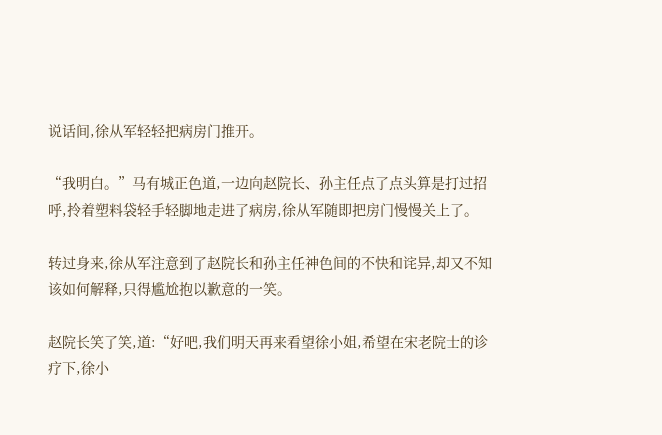说话间,徐从军轻轻把病房门推开。

“我明白。”马有城正色道,一边向赵院长、孙主任点了点头算是打过招呼,拎着塑料袋轻手轻脚地走进了病房,徐从军随即把房门慢慢关上了。

转过身来,徐从军注意到了赵院长和孙主任神色间的不快和诧异,却又不知该如何解释,只得尴尬抱以歉意的一笑。

赵院长笑了笑,道:“好吧,我们明天再来看望徐小姐,希望在宋老院士的诊疗下,徐小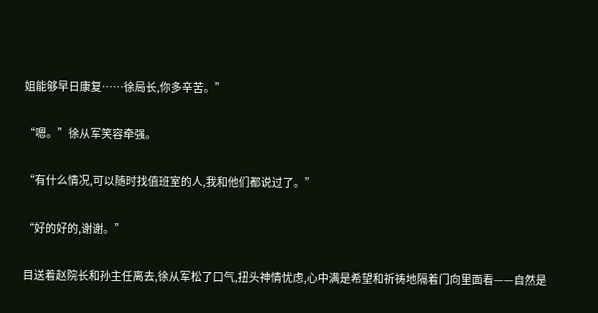姐能够早日康复……徐局长,你多辛苦。”

“嗯。”徐从军笑容牵强。

“有什么情况,可以随时找值班室的人,我和他们都说过了。”

“好的好的,谢谢。”

目送着赵院长和孙主任离去,徐从军松了口气,扭头神情忧虑,心中满是希望和祈祷地隔着门向里面看——自然是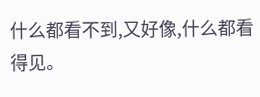什么都看不到,又好像,什么都看得见。